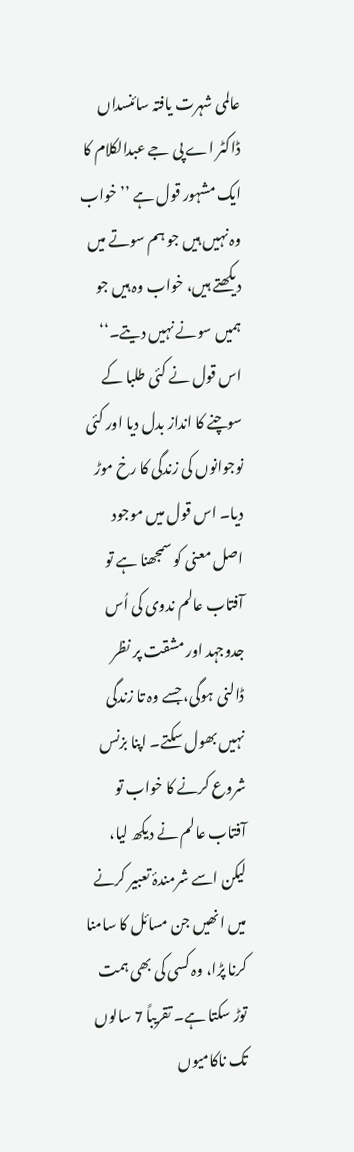عالمی شہرت یافتہ سائنسداں ڈاکٹر اے پی جے عبدالکلام کا ایک مشہور قول ہے ’’خواب وہ نہیں ہیں جو ہم سوتے میں دیکھتے ہیں، خواب وہ ہیں جو ہمیں سونے نہیں دیتے۔‘‘ اس قول نے کئی طلبا کے سوچنے کا انداز بدل دیا اور کئی نوجوانوں کی زندگی کا رخ موڑ دیا۔ اس قول میں موجود اصل معنی کو سمجھنا ہے تو آفتاب عالم ندوی کی اُس جدوجہد اور مشقت پر نظر ڈالنی ہوگی، جسے وہ تا زندگی نہیں بھول سکتے۔ اپنا بزنس شروع کرنے کا خواب تو آفتاب عالم نے دیکھ لیا، لیکن اسے شرمندۂ تعبیر کرنے میں انھیں جن مسائل کا سامنا کرنا پڑا، وہ کسی کی بھی ہمت توڑ سکتا ہے۔ تقریباً 7 سالوں تک ناکامیوں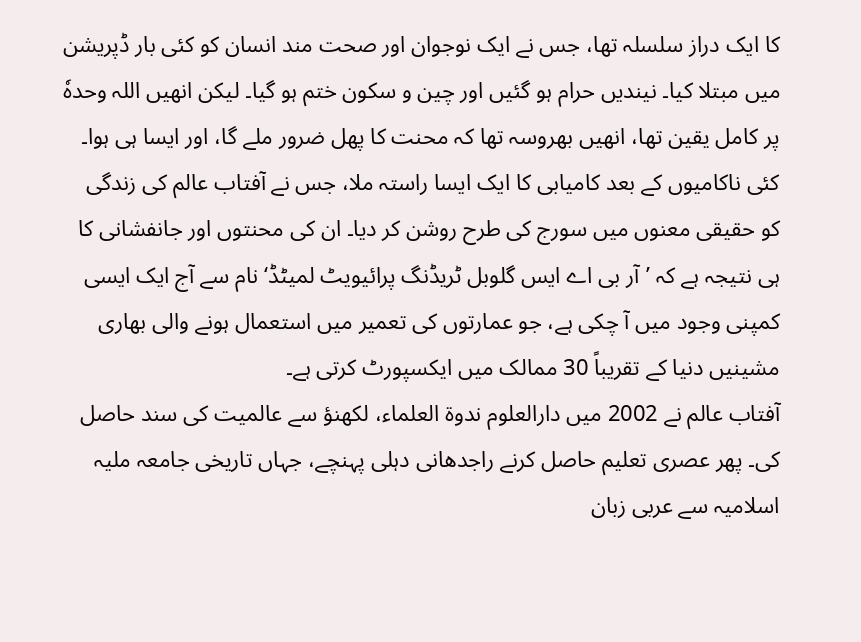کا ایک دراز سلسلہ تھا، جس نے ایک نوجوان اور صحت مند انسان کو کئی بار ڈپریشن میں مبتلا کیا۔ نیندیں حرام ہو گئیں اور چین و سکون ختم ہو گیا۔ لیکن انھیں اللہ وحدہٗ پر کامل یقین تھا، انھیں بھروسہ تھا کہ محنت کا پھل ضرور ملے گا، اور ایسا ہی ہوا۔ کئی ناکامیوں کے بعد کامیابی کا ایک ایسا راستہ ملا، جس نے آفتاب عالم کی زندگی کو حقیقی معنوں میں سورج کی طرح روشن کر دیا۔ ان کی محنتوں اور جانفشانی کا ہی نتیجہ ہے کہ ’آر بی اے ایس گلوبل ٹریڈنگ پرائیویٹ لمیٹڈ‘ نام سے آج ایک ایسی کمپنی وجود میں آ چکی ہے، جو عمارتوں کی تعمیر میں استعمال ہونے والی بھاری مشینیں دنیا کے تقریباً 30 ممالک میں ایکسپورٹ کرتی ہے۔
آفتاب عالم نے 2002 میں دارالعلوم ندوۃ العلماء، لکھنؤ سے عالمیت کی سند حاصل کی۔ پھر عصری تعلیم حاصل کرنے راجدھانی دہلی پہنچے، جہاں تاریخی جامعہ ملیہ اسلامیہ سے عربی زبان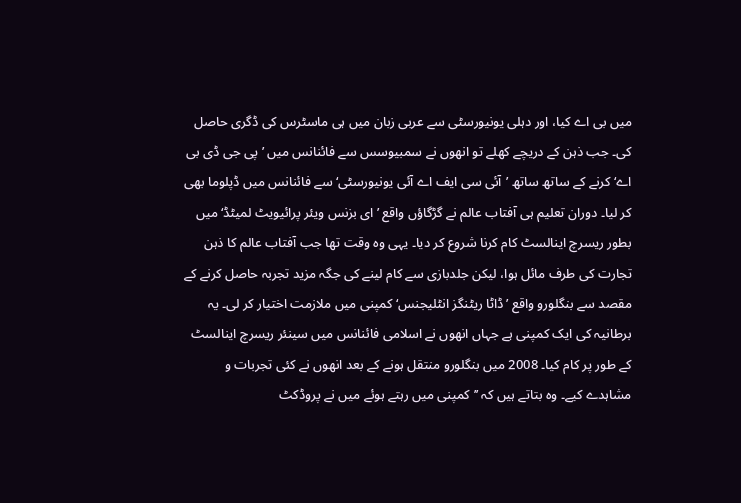میں بی اے کیا، اور دہلی یونیورسٹی سے عربی زبان میں ہی ماسٹرس کی ڈگری حاصل کی۔ جب ذہن کے دریچے کھلے تو انھوں نے سمبیوسس سے فائنانس میں ’پی جی ڈی بی اے‘ کرنے کے ساتھ ساتھ ’آئی سی ایف اے آئی یونیورسٹی‘ سے فائنانس میں ڈپلوما بھی کر لیا۔ دوران تعلیم ہی آفتاب عالم نے گڑگاؤں واقع ’ای بزنس ویئر پرائیویٹ لمیٹڈ‘ میں بطور ریسرچ اینالسٹ کام کرنا شروع کر دیا۔ یہی وہ وقت تھا جب آفتاب عالم کا ذہن تجارت کی طرف مائل ہوا، لیکن جلدبازی سے کام لینے کی جگہ مزید تجربہ حاصل کرنے کے مقصد سے بنگلورو واقع ’ڈاٹا ریٹنگز انٹلیجنس‘ کمپنی میں ملازمت اختیار کر لی۔ یہ برطانیہ کی ایک کمپنی ہے جہاں انھوں نے اسلامی فائنانس میں سینئر ریسرچ اینالسٹ کے طور پر کام کیا۔ 2008 میں بنگلورو منتقل ہونے کے بعد انھوں نے کئی تجربات و مشاہدے کیے۔ وہ بتاتے ہیں کہ ’’کمپنی میں رہتے ہوئے میں نے پروڈکٹ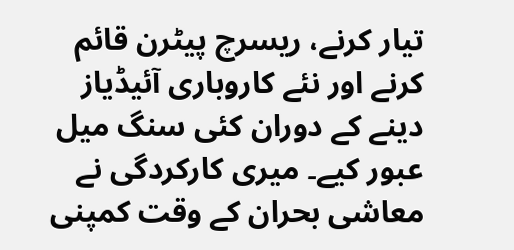تیار کرنے، ریسرچ پیٹرن قائم کرنے اور نئے کاروباری آئیڈیاز دینے کے دوران کئی سنگ میل عبور کیے۔ میری کارکردگی نے معاشی بحران کے وقت کمپنی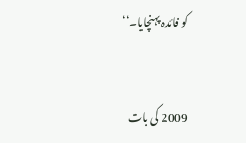کو فائدہ پہنچایا۔‘‘


2009 کی بات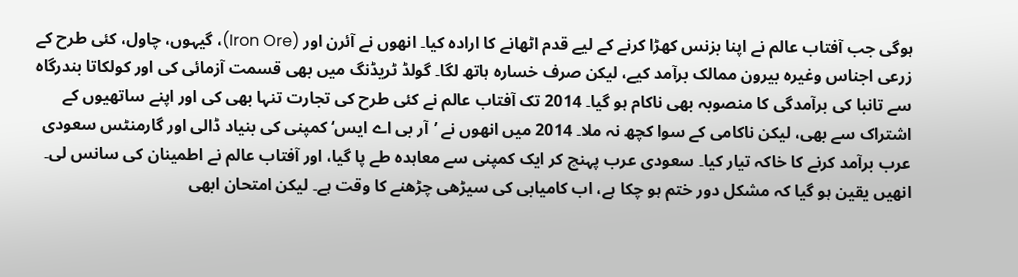ہوگی جب آفتاب عالم نے اپنا بزنس کھڑا کرنے کے لیے قدم اٹھانے کا ارادہ کیا۔ انھوں نے آئرن اور (Iron Ore)، گیہوں، چاول، کئی طرح کے زرعی اجناس وغیرہ بیرون ممالک برآمد کیے، لیکن صرف خسارہ ہاتھ لگا۔ گولڈ ٹریڈنگ میں بھی قسمت آزمائی کی اور کولکاتا بندرگاہ سے تانبا کی برآمدگی کا منصوبہ بھی ناکام ہو گیا۔ 2014 تک آفتاب عالم نے کئی طرح کی تجارت تنہا بھی کی اور اپنے ساتھیوں کے اشتراک سے بھی، لیکن ناکامی کے سوا کچھ نہ ملا۔ 2014 میں انھوں نے ’آر بی اے ایس‘ کمپنی کی بنیاد ڈالی اور گارمنٹس سعودی عرب برآمد کرنے کا خاکہ تیار کیا۔ سعودی عرب پہنچ کر ایک کمپنی سے معاہدہ طے پا گیا، اور آفتاب عالم نے اطمینان کی سانس لی۔ انھیں یقین ہو گیا کہ مشکل دور ختم ہو چکا ہے، اب کامیابی کی سیڑھی چڑھنے کا وقت ہے۔ لیکن امتحان ابھی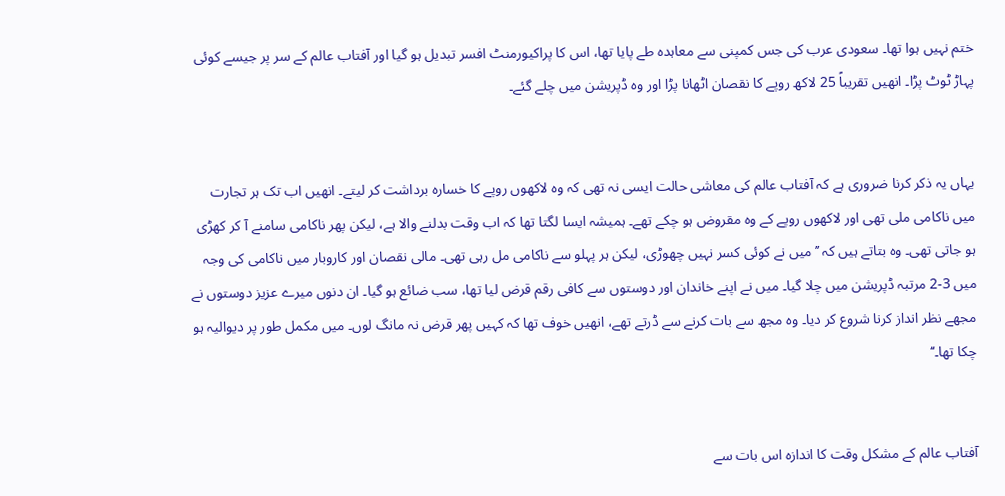ختم نہیں ہوا تھا۔ سعودی عرب کی جس کمپنی سے معاہدہ طے پایا تھا، اس کا پراکیورمنٹ افسر تبدیل ہو گیا اور آفتاب عالم کے سر پر جیسے کوئی پہاڑ ٹوٹ پڑا۔ انھیں تقریباً 25 لاکھ روپے کا نقصان اٹھانا پڑا اور وہ ڈپریشن میں چلے گئے۔


یہاں یہ ذکر کرنا ضروری ہے کہ آفتاب عالم کی معاشی حالت ایسی نہ تھی کہ وہ لاکھوں روپے کا خسارہ برداشت کر لیتے۔ انھیں اب تک ہر تجارت میں ناکامی ملی تھی اور لاکھوں روپے کے وہ مقروض ہو چکے تھے۔ ہمیشہ ایسا لگتا تھا کہ اب وقت بدلنے والا ہے، لیکن پھر ناکامی سامنے آ کر کھڑی ہو جاتی تھی۔ وہ بتاتے ہیں کہ ’’میں نے کوئی کسر نہیں چھوڑی، لیکن ہر پہلو سے ناکامی مل رہی تھی۔ مالی نقصان اور کاروبار میں ناکامی کی وجہ میں 3-2 مرتبہ ڈپریشن میں چلا گیا۔ میں نے اپنے خاندان اور دوستوں سے کافی رقم قرض لیا تھا، سب ضائع ہو گیا۔ ان دنوں میرے عزیز دوستوں نے مجھے نظر انداز کرنا شروع کر دیا۔ وہ مجھ سے بات کرنے سے ڈرتے تھے، انھیں خوف تھا کہ کہیں پھر قرض نہ مانگ لوں۔ میں مکمل طور پر دیوالیہ ہو چکا تھا۔‘‘


آفتاب عالم کے مشکل وقت کا اندازہ اس بات سے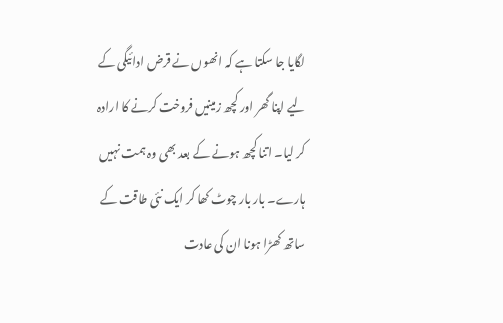لگایا جا سکتا ہے کہ انھوں نے قرض ادائیگی کے لیے اپنا گھر اور کچھ زمینیں فروخت کرنے کا ارادہ کر لیا۔ اتنا کچھ ہونے کے بعد بھی وہ ہمت نہیں ہارے۔ بار بار چوٹ کھا کر ایک نئی طاقت کے ساتھ کھڑا ہونا ان کی عادت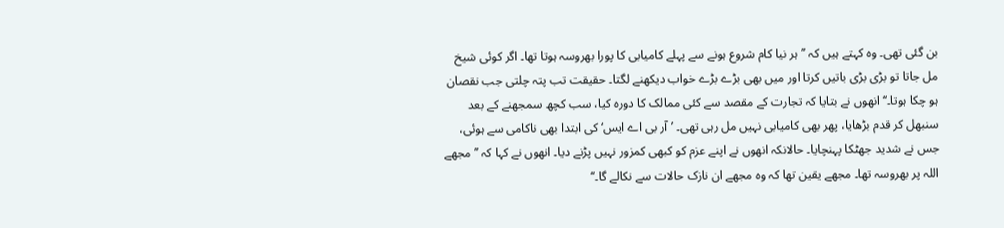بن گئی تھی۔ وہ کہتے ہیں کہ ’’ہر نیا کام شروع ہونے سے پہلے کامیابی کا پورا بھروسہ ہوتا تھا۔ اگر کوئی شیخ مل جاتا تو بڑی بڑی باتیں کرتا اور میں بھی بڑے بڑے خواب دیکھنے لگتا۔ حقیقت تب پتہ چلتی جب نقصان ہو چکا ہوتا۔‘‘ انھوں نے بتایا کہ تجارت کے مقصد سے کئی ممالک کا دورہ کیا، سب کچھ سمجھنے کے بعد سنبھل کر قدم بڑھایا، پھر بھی کامیابی نہیں مل رہی تھی۔ ’آر بی اے ایس‘ کی ابتدا بھی ناکامی سے ہوئی، جس نے شدید جھٹکا پہنچایا۔ حالانکہ انھوں نے اپنے عزم کو کبھی کمزور نہیں پڑنے دیا۔ انھوں نے کہا کہ ’’مجھے اللہ پر بھروسہ تھا۔ مجھے یقین تھا کہ وہ مجھے ان نازک حالات سے نکالے گا۔‘‘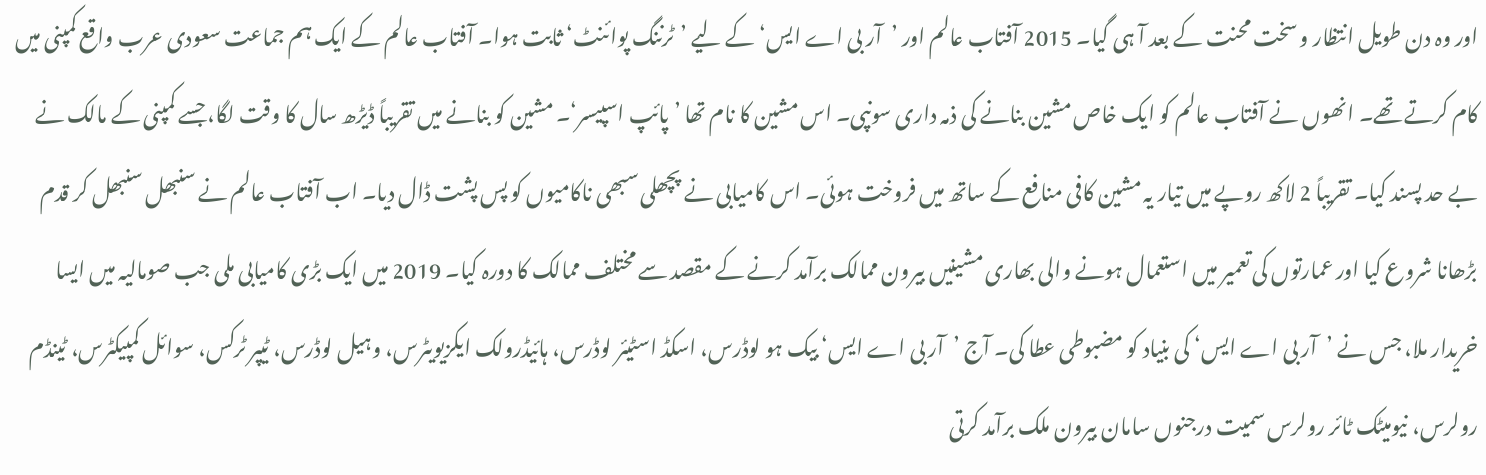اور وہ دن طویل انتظار و سخت محنت کے بعد آ ہی گیا۔ 2015 آفتاب عالم اور ’آر بی اے ایس‘ کے لیے ’ٹرننگ پوائنٹ‘ ثابت ہوا۔ آفتاب عالم کے ایک ہم جماعت سعودی عرب واقع کمپنی میں کام کرتے تھے۔ انھوں نے آفتاب عالم کو ایک خاص مشین بنانے کی ذمہ داری سونپی۔ اس مشین کا نام تھا ’پائپ اسپیسر‘۔ مشین کو بنانے میں تقریباً ڈیڑھ سال کا وقت لگا، جسے کمپنی کے مالک نے بے حد پسند کیا۔ تقریباً 2 لاکھ روپے میں تیار یہ مشین کافی منافع کے ساتھ میں فروخت ہوئی۔ اس کامیابی نے پچھلی سبھی ناکامیوں کو پس پشت ڈال دیا۔ اب آفتاب عالم نے سنبھل سنبھل کر قدم بڑھانا شروع کیا اور عمارتوں کی تعمیر میں استعمال ہونے والی بھاری مشینیں بیرون ممالک برآمد کرنے کے مقصد سے مختلف ممالک کا دورہ کیا۔ 2019 میں ایک بڑی کامیابی ملی جب صومالیہ میں ایسا خریدار ملا، جس نے ’آر بی اے ایس‘ کی بنیاد کو مضبوطی عطا کی۔ آج ’آر بی اے ایس‘ بیک ہو لوڈرس، اسکڈ اسٹیئر لوڈرس، ہائیڈرولک ایکزیویٹرس، وہیل لوڈرس، ٹیپر ٹرکس، سوائل کمپیکٹرس، ٹینڈم رولرس، نیومیٹک ٹائر رولرس سمیت درجنوں سامان بیرون ملک برآمد کرتی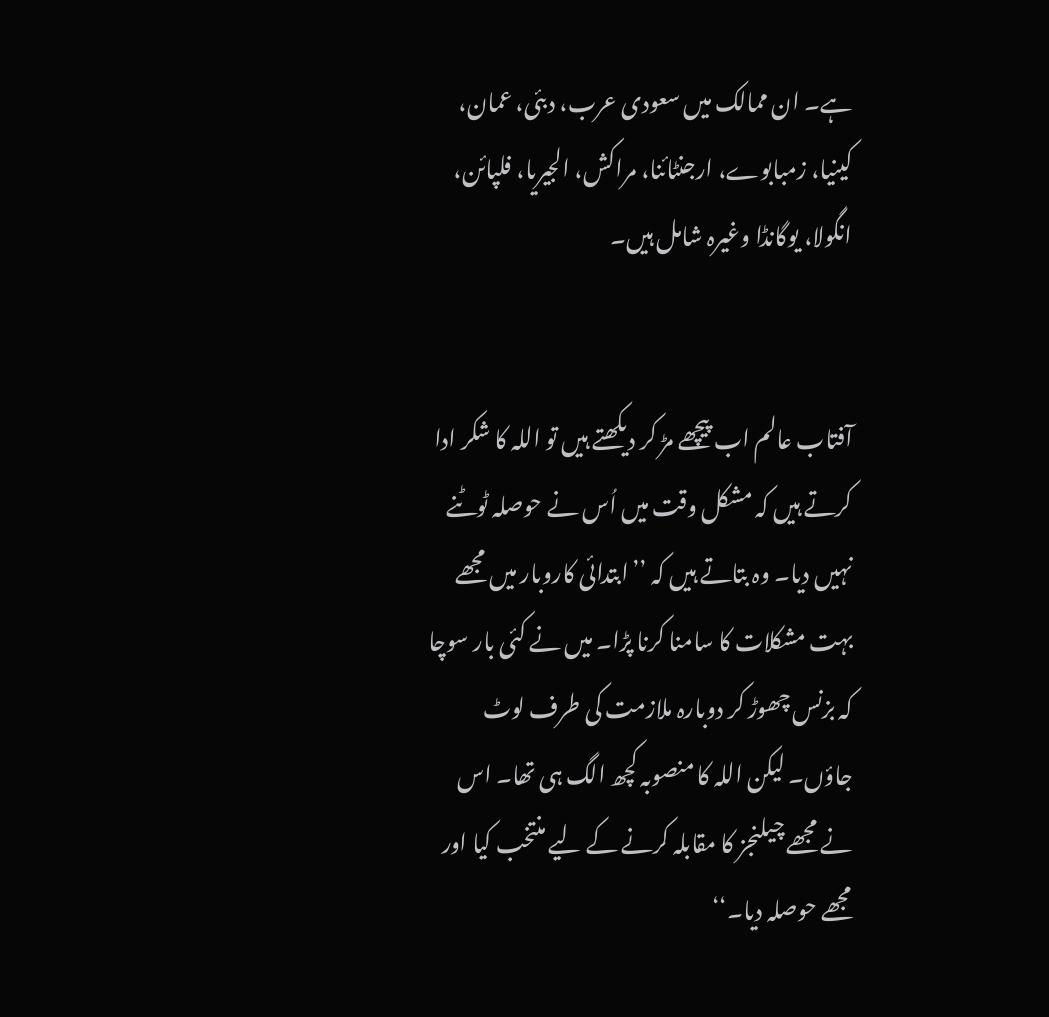ہے۔ ان ممالک میں سعودی عرب، دبئی، عمان، کینیا، زمبابوے، ارجنٹائنا، مراکش، الجیریا، فلپائن، انگولا، یوگانڈا وغیرہ شامل ہیں۔


آفتاب عالم اب پیچھے مڑ کر دیکھتے ہیں تو اللہ کا شکر ادا کرتے ہیں کہ مشکل وقت میں اُس نے حوصلہ ٹوٹنے نہیں دیا۔ وہ بتاتے ہیں کہ ’’ابتدائی کاروبار میں مجھے بہت مشکلات کا سامنا کرنا پڑا۔ میں نے کئی بار سوچا کہ بزنس چھوڑ کر دوبارہ ملازمت کی طرف لوٹ جاؤں۔ لیکن اللہ کا منصوبہ کچھ الگ ہی تھا۔ اس نے مجھے چیلنجز کا مقابلہ کرنے کے لیے منتخب کیا اور مجھے حوصلہ دیا۔‘‘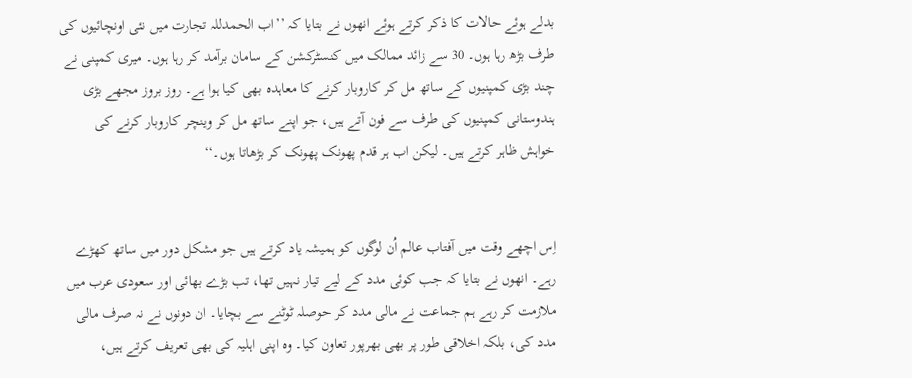بدلے ہوئے حالات کا ذکر کرتے ہوئے انھوں نے بتایا کہ ’’اب الحمدللہ تجارت میں نئی اونچائیوں کی طرف بڑھ رہا ہوں۔ 30 سے زائد ممالک میں کنسٹرکشن کے سامان برآمد کر رہا ہوں۔ میری کمپنی نے چند بڑی کمپنیوں کے ساتھ مل کر کاروبار کرنے کا معاہدہ بھی کیا ہوا ہے۔ روز بروز مجھے بڑی ہندوستانی کمپنیوں کی طرف سے فون آتے ہیں، جو اپنے ساتھ مل کر وینچر کاروبار کرنے کی خواہش ظاہر کرتے ہیں۔ لیکن اب ہر قدم پھونک پھونک کر بڑھاتا ہوں۔‘‘


اِس اچھے وقت میں آفتاب عالم اُن لوگوں کو ہمیشہ یاد کرتے ہیں جو مشکل دور میں ساتھ کھڑے رہے۔ انھوں نے بتایا کہ جب کوئی مدد کے لیے تیار نہیں تھا، تب بڑے بھائی اور سعودی عرب میں ملازمت کر رہے ہم جماعت نے مالی مدد کر حوصلہ ٹوٹنے سے بچایا۔ ان دونوں نے نہ صرف مالی مدد کی، بلکہ اخلاقی طور پر بھی بھرپور تعاون کیا۔ وہ اپنی اہلیہ کی بھی تعریف کرتے ہیں،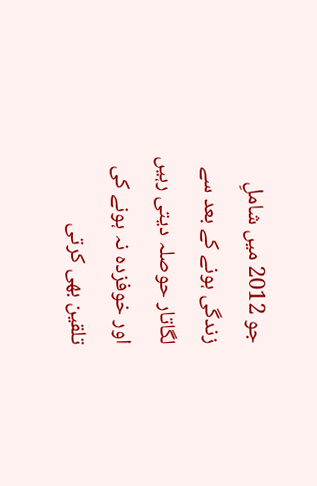جو 2012 میں شاملِ زندگی ہونے کے بعد سے لگاتار حوصلہ دیتی رہیں اور خوفزدہ نہ ہونے کی تلقین بھی کرتی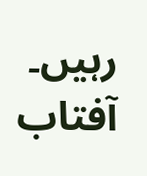رہیں۔
آفتاب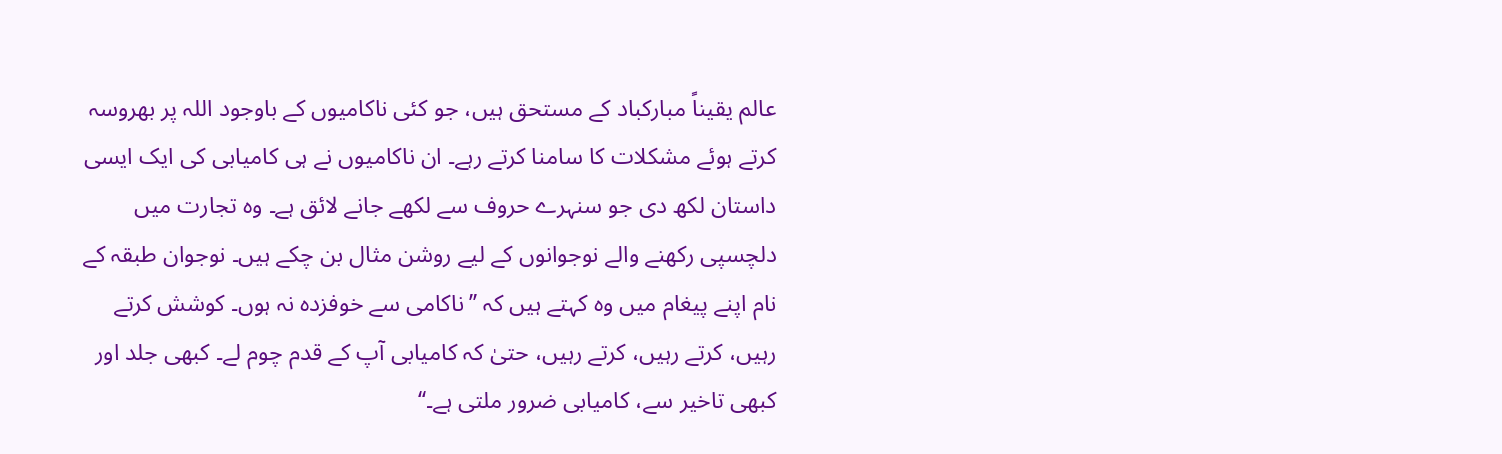عالم یقیناً مبارکباد کے مستحق ہیں، جو کئی ناکامیوں کے باوجود اللہ پر بھروسہ کرتے ہوئے مشکلات کا سامنا کرتے رہے۔ ان ناکامیوں نے ہی کامیابی کی ایک ایسی داستان لکھ دی جو سنہرے حروف سے لکھے جانے لائق ہے۔ وہ تجارت میں دلچسپی رکھنے والے نوجوانوں کے لیے روشن مثال بن چکے ہیں۔ نوجوان طبقہ کے نام اپنے پیغام میں وہ کہتے ہیں کہ ’’ناکامی سے خوفزدہ نہ ہوں۔ کوشش کرتے رہیں، کرتے رہیں، کرتے رہیں، حتیٰ کہ کامیابی آپ کے قدم چوم لے۔ کبھی جلد اور کبھی تاخیر سے، کامیابی ضرور ملتی ہے۔‘‘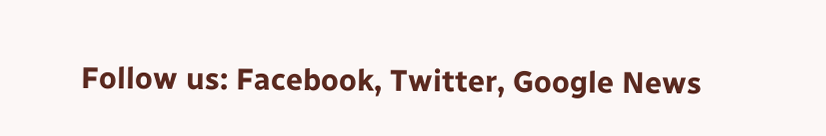Follow us: Facebook, Twitter, Google News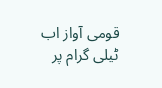قومی آواز اب ٹیلی گرام پر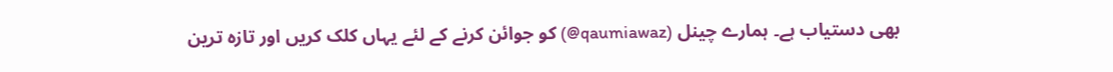بھی دستیاب ہے۔ ہمارے چینل (qaumiawaz@) کو جوائن کرنے کے لئے یہاں کلک کریں اور تازہ ترین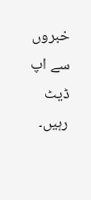خبروں سے اپ ڈیٹ رہیں۔